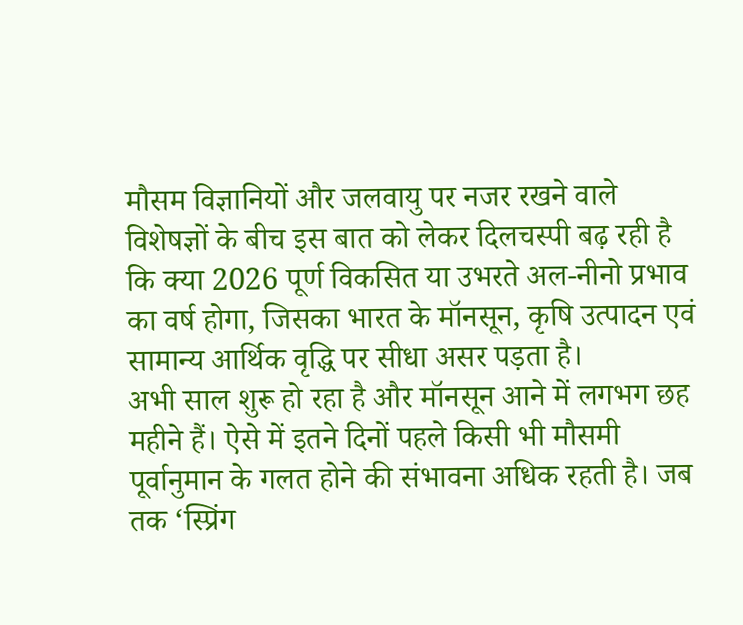मौसम विज्ञानियों और जलवायु पर नजर रखने वाले विशेषज्ञों के बीच इस बात को लेकर दिलचस्पी बढ़ रही है कि क्या 2026 पूर्ण विकसित या उभरते अल-नीनो प्रभाव का वर्ष होगा, जिसका भारत के मॉनसून, कृषि उत्पादन एवं सामान्य आर्थिक वृद्धि पर सीधा असर पड़ता है।
अभी साल शुरू हो रहा है और मॉनसून आने में लगभग छह महीने हैं। ऐसे में इतने दिनों पहले किसी भी मौसमी पूर्वानुमान के गलत होने की संभावना अधिक रहती है। जब तक ‘स्प्रिंग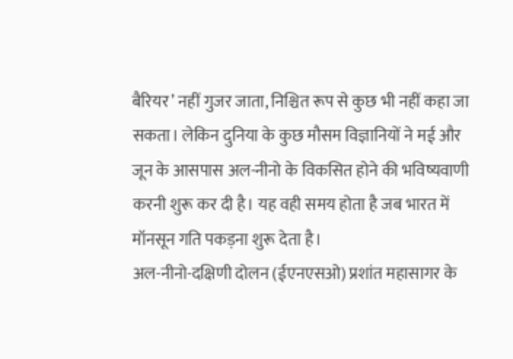बैरियर’ नहीं गुजर जाता, निश्चित रूप से कुछ भी नहीं कहा जा सकता। लेकिन दुनिया के कुछ मौसम विज्ञानियों ने मई और जून के आसपास अल-नीनो के विकसित होने की भविष्यवाणी करनी शुरू कर दी है। यह वही समय होता है जब भारत में मॉनसून गति पकड़ना शुरू देता है।
अल-नीनो-दक्षिणी दोलन (ईएनएसओ) प्रशांत महासागर के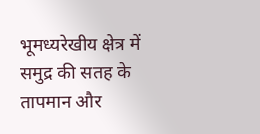भूमध्यरेखीय क्षेत्र में समुद्र की सतह के तापमान और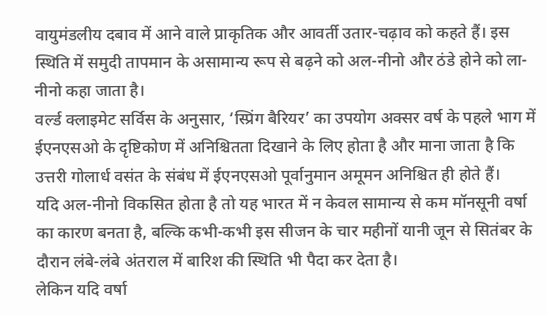वायुमंडलीय दबाव में आने वाले प्राकृतिक और आवर्ती उतार-चढ़ाव को कहते हैं। इस स्थिति में समुदी तापमान के असामान्य रूप से बढ़ने को अल-नीनो और ठंडे होने को ला-नीनो कहा जाता है।
वर्ल्ड क्लाइमेट सर्विस के अनुसार, ‘स्प्रिंग बैरियर’ का उपयोग अक्सर वर्ष के पहले भाग में ईएनएसओ के दृष्टिकोण में अनिश्चितता दिखाने के लिए होता है और माना जाता है कि उत्तरी गोलार्ध वसंत के संबंध में ईएनएसओ पूर्वानुमान अमूमन अनिश्चित ही होते हैं।
यदि अल-नीनो विकसित होता है तो यह भारत में न केवल सामान्य से कम मॉनसूनी वर्षा का कारण बनता है, बल्कि कभी-कभी इस सीजन के चार महीनों यानी जून से सितंबर के दौरान लंबे-लंबे अंतराल में बारिश की स्थिति भी पैदा कर देता है।
लेकिन यदि वर्षा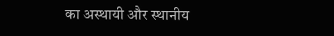का अस्थायी और स्थानीय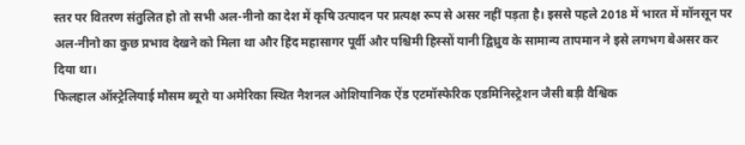स्तर पर वितरण संतुलित हो तो सभी अल-नीनो का देश में कृषि उत्पादन पर प्रत्यक्ष रूप से असर नहीं पड़ता है। इससे पहले 2018 में भारत में मॉनसून पर अल-नीनो का कुछ प्रभाव देखने को मिला था और हिंद महासागर पूर्वी और पश्चिमी हिस्सों यानी द्विध्रुव के सामान्य तापमान ने इसे लगभग बेअसर कर दिया था।
फिलहाल ऑस्ट्रेलियाई मौसम ब्यूरो या अमेरिका स्थित नैशनल ओशियानिक ऐंड एटमॉस्फेरिक एडमिनिस्ट्रेशन जैसी बड़ी वैश्विक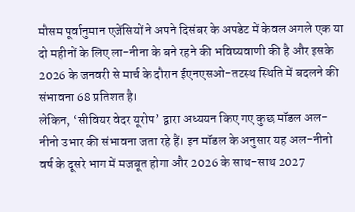मौसम पूर्वानुमान एजेंसियों ने अपने दिसंबर के अपडेट में केवल अगले एक या दो महीनों के लिए ला-नीना के बने रहने की भविष्यवाणी की है और इसके 2026 के जनवरी से मार्च के दौरान ईएनएसओ-तटस्थ स्थिति में बदलने की संभावना 68 प्रतिशत है।
लेकिन, ‘सीवियर वेदर यूरोप’ द्वारा अध्ययन किए गए कुछ मॉडल अल-नीनो उभार की संभावना जता रहे हैं। इन मॉडल के अनुसार यह अल-नीनो वर्ष के दूसरे भाग में मजबूत होगा और 2026 के साथ-साथ 2027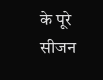के पूरे सीजन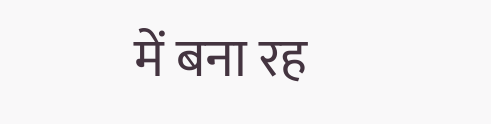में बना रह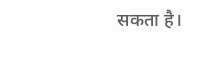सकता है।